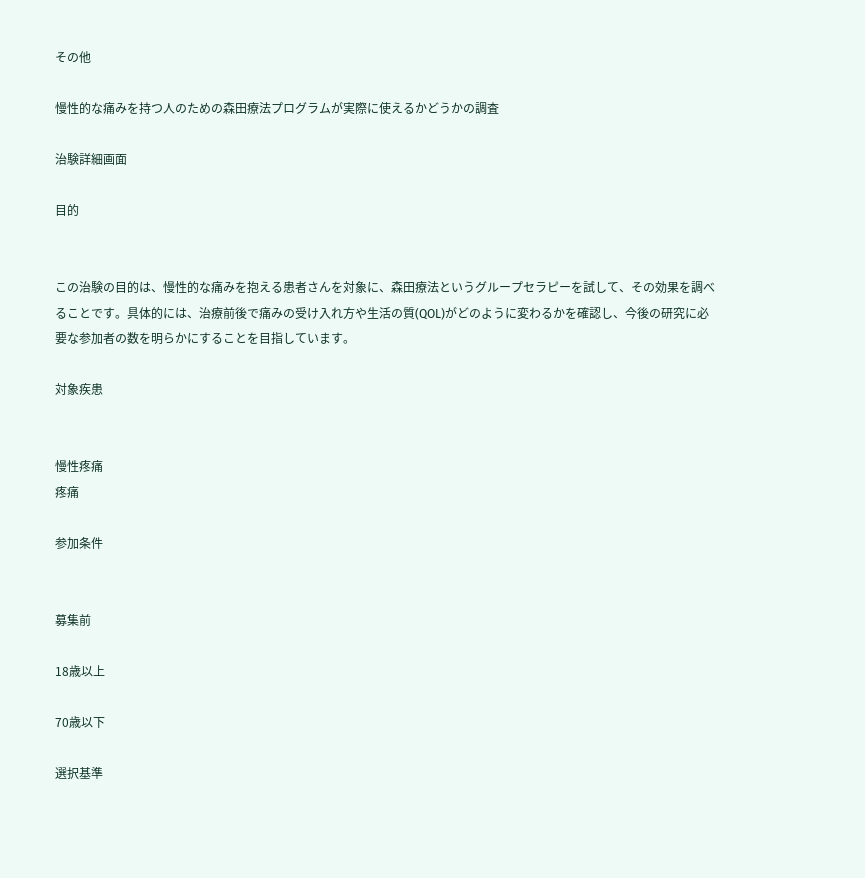その他

慢性的な痛みを持つ人のための森田療法プログラムが実際に使えるかどうかの調査

治験詳細画面

目的


この治験の目的は、慢性的な痛みを抱える患者さんを対象に、森田療法というグループセラピーを試して、その効果を調べることです。具体的には、治療前後で痛みの受け入れ方や生活の質(QOL)がどのように変わるかを確認し、今後の研究に必要な参加者の数を明らかにすることを目指しています。

対象疾患


慢性疼痛
疼痛

参加条件


募集前

18歳以上

70歳以下

選択基準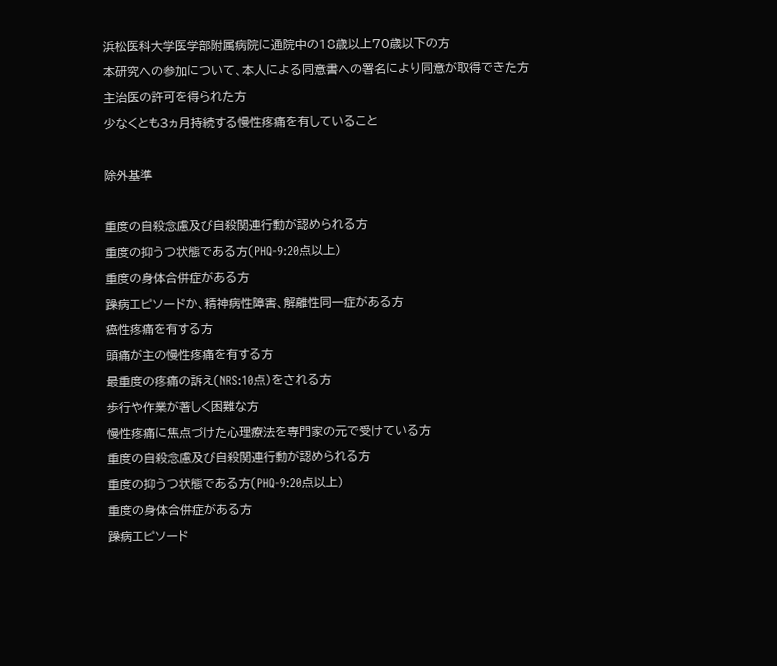浜松医科大学医学部附属病院に通院中の18歳以上70歳以下の方
本研究への参加について、本人による同意書への署名により同意が取得できた方
主治医の許可を得られた方
少なくとも3ヵ月持続する慢性疼痛を有していること

除外基準

重度の自殺念慮及び自殺関連行動が認められる方
重度の抑うつ状態である方(PHQ-9:20点以上)
重度の身体合併症がある方
躁病エピソードか、精神病性障害、解離性同一症がある方
癌性疼痛を有する方
頭痛が主の慢性疼痛を有する方
最重度の疼痛の訴え(NRS:10点)をされる方
歩行や作業が著しく困難な方
慢性疼痛に焦点づけた心理療法を専門家の元で受けている方
重度の自殺念慮及び自殺関連行動が認められる方
重度の抑うつ状態である方(PHQ-9:20点以上)
重度の身体合併症がある方
躁病エピソード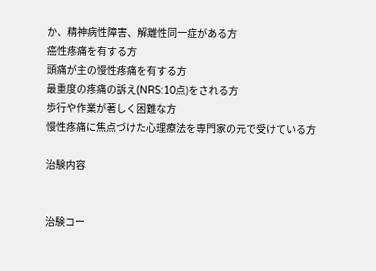か、精神病性障害、解離性同一症がある方
癌性疼痛を有する方
頭痛が主の慢性疼痛を有する方
最重度の疼痛の訴え(NRS:10点)をされる方
歩行や作業が著しく困難な方
慢性疼痛に焦点づけた心理療法を専門家の元で受けている方

治験内容


治験コー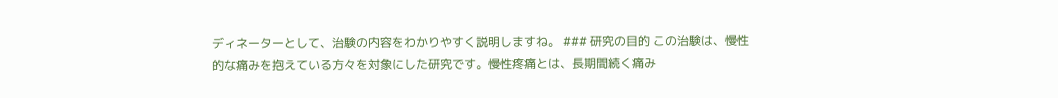ディネーターとして、治験の内容をわかりやすく説明しますね。 ### 研究の目的 この治験は、慢性的な痛みを抱えている方々を対象にした研究です。慢性疼痛とは、長期間続く痛み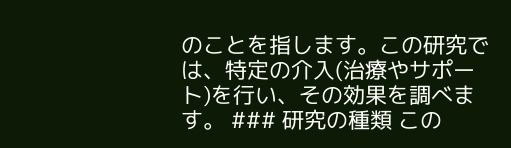のことを指します。この研究では、特定の介入(治療やサポート)を行い、その効果を調べます。 ### 研究の種類 この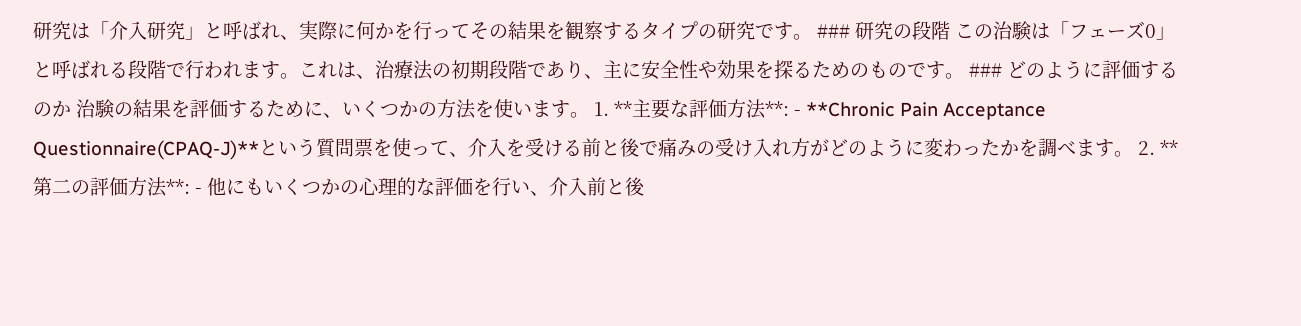研究は「介入研究」と呼ばれ、実際に何かを行ってその結果を観察するタイプの研究です。 ### 研究の段階 この治験は「フェーズ0」と呼ばれる段階で行われます。これは、治療法の初期段階であり、主に安全性や効果を探るためのものです。 ### どのように評価するのか 治験の結果を評価するために、いくつかの方法を使います。 1. **主要な評価方法**: - **Chronic Pain Acceptance Questionnaire(CPAQ-J)**という質問票を使って、介入を受ける前と後で痛みの受け入れ方がどのように変わったかを調べます。 2. **第二の評価方法**: - 他にもいくつかの心理的な評価を行い、介入前と後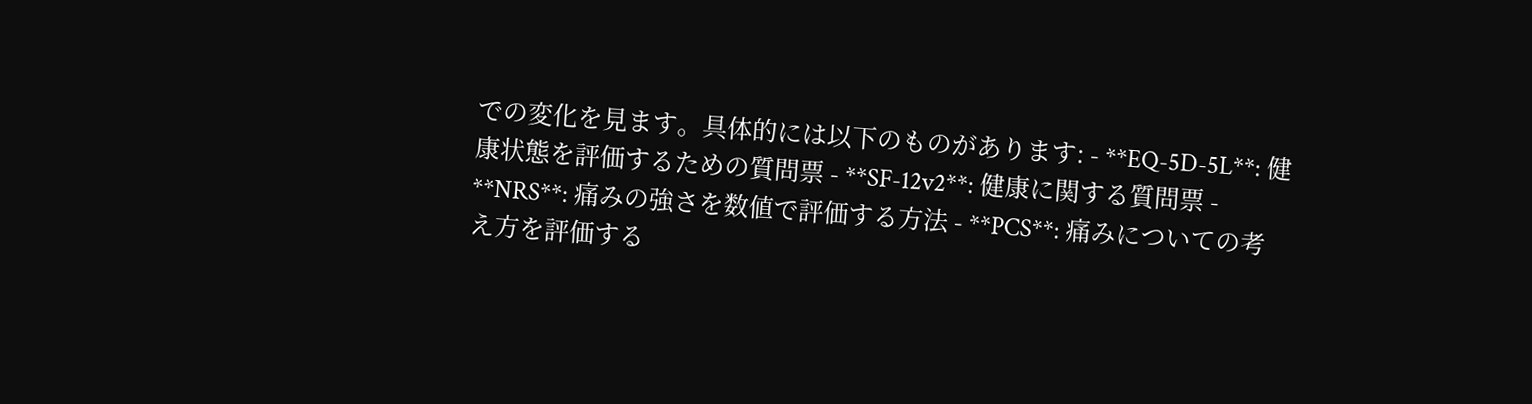での変化を見ます。具体的には以下のものがあります: - **EQ-5D-5L**: 健康状態を評価するための質問票 - **SF-12v2**: 健康に関する質問票 - **NRS**: 痛みの強さを数値で評価する方法 - **PCS**: 痛みについての考え方を評価する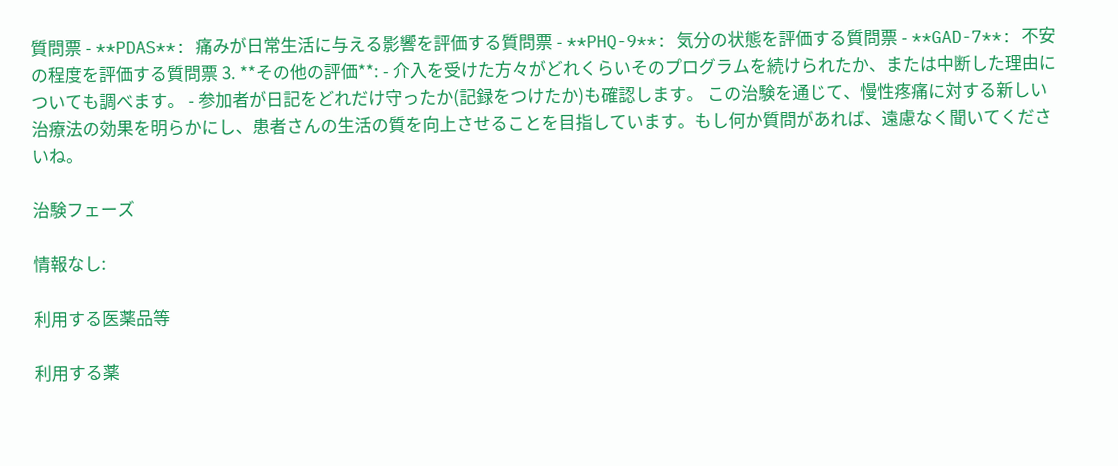質問票 - **PDAS**: 痛みが日常生活に与える影響を評価する質問票 - **PHQ-9**: 気分の状態を評価する質問票 - **GAD-7**: 不安の程度を評価する質問票 3. **その他の評価**: - 介入を受けた方々がどれくらいそのプログラムを続けられたか、または中断した理由についても調べます。 - 参加者が日記をどれだけ守ったか(記録をつけたか)も確認します。 この治験を通じて、慢性疼痛に対する新しい治療法の効果を明らかにし、患者さんの生活の質を向上させることを目指しています。もし何か質問があれば、遠慮なく聞いてくださいね。

治験フェーズ

情報なし:

利用する医薬品等

利用する薬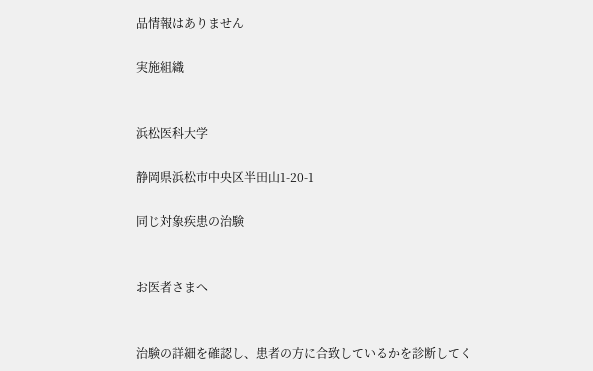品情報はありません

実施組織


浜松医科大学

静岡県浜松市中央区半田山1-20-1

同じ対象疾患の治験


お医者さまへ


治験の詳細を確認し、患者の方に合致しているかを診断してく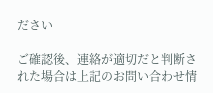ださい

ご確認後、連絡が適切だと判断された場合は上記のお問い合わせ情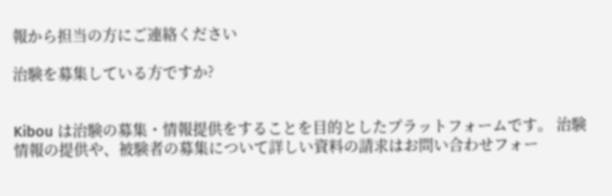報から担当の方にご連絡ください

治験を募集している方ですか?


Kibou は治験の募集・情報提供をすることを目的としたプラットフォームです。 治験情報の提供や、被験者の募集について詳しい資料の請求はお問い合わせフォー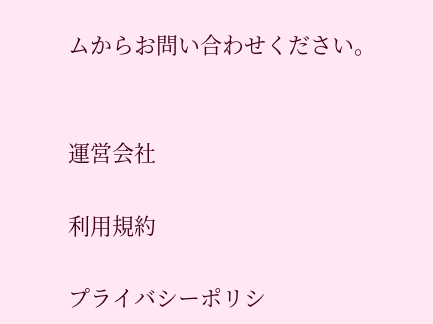ムからお問い合わせください。


運営会社

利用規約

プライバシーポリシ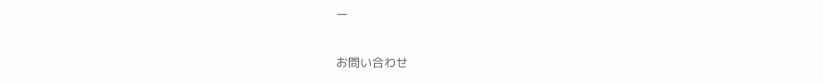ー

お問い合わせ